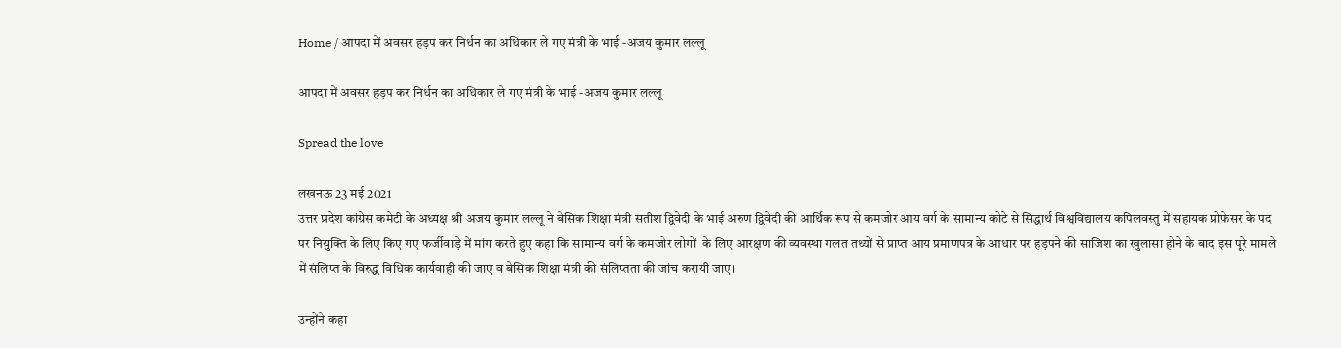Home / आपदा में अवसर हड़प कर निर्धन का अधिकार ले गए मंत्री के भाई -अजय कुमार लल्लू

आपदा में अवसर हड़प कर निर्धन का अधिकार ले गए मंत्री के भाई -अजय कुमार लल्लू

Spread the love

लखनऊ 23 मई 2021
उत्तर प्रदेश कांग्रेस कमेटी के अध्यक्ष श्री अजय कुमार लल्लू ने बेसिक शिक्षा मंत्री सतीश द्विवेदी के भाई अरुण द्विवेदी की आर्थिक रूप से कमजोर आय वर्ग के सामान्य कोटे से सिद्धार्थ विश्वविद्यालय कपिलवस्तु में सहायक प्रोफेसर के पद पर नियुक्ति के लिए किए गए फर्जीवाड़े में मांग करते हुए कहा कि सामान्य वर्ग के कमजोर लोगों  के लिए आरक्षण की व्यवस्था गलत तथ्यों से प्राप्त आय प्रमाणपत्र के आधार पर हड़पने की साजिश का खुलासा होने के बाद इस पूरे मामले में संलिप्त के विरुद्ध विधिक कार्यवाही की जाए व बेसिक शिक्षा मंत्री की संलिप्तता की जांच करायी जाए।

उन्होंने कहा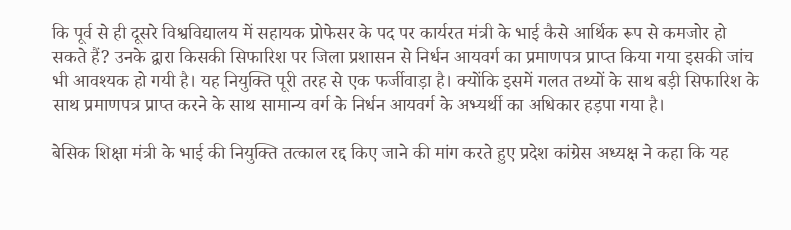कि पूर्व से ही दूसरे विश्वविद्यालय में सहायक प्रोफेसर के पद पर कार्यरत मंत्री के भाई कैसे आर्थिक रूप से कमजोर हो सकते हैं? उनके द्वारा किसकी सिफारिश पर जिला प्रशासन से निर्धन आयवर्ग का प्रमाणपत्र प्राप्त किया गया इसकी जांच भी आवश्यक हो गयी है। यह नियुक्ति पूरी तरह से एक फर्जीवाड़ा है। क्योंकि इसमें गलत तथ्यों के साथ बड़ी सिफारिश के साथ प्रमाणपत्र प्राप्त करने के साथ सामान्य वर्ग के निर्धन आयवर्ग के अभ्यर्थी का अधिकार हड़पा गया है।

बेसिक शिक्षा मंत्री के भाई की नियुक्ति तत्काल रद्द किए जाने की मांग करते हुए प्रदेश कांग्रेस अध्यक्ष ने कहा कि यह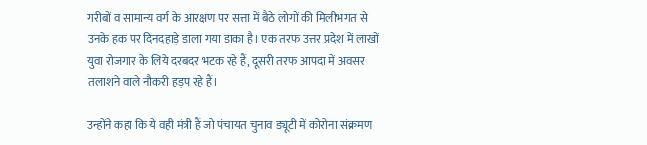गरीबों व सामान्य वर्ग के आरक्षण पर सत्ता में बैठे लोगों की मिलीभगत से उनके हक पर दिनदहाड़े डाला गया डाका है। एक तरफ उत्तर प्रदेश में लाखों युवा रोजगार के लिये दरबदर भटक रहे हैं, दूसरी तरफ आपदा में अवसर तलाशने वाले नौकरी हड़प रहे हैं।

उन्होंने कहा कि ये वही मंत्री हैं जो पंचायत चुनाव ड्यूटी में कोरोना संक्रमण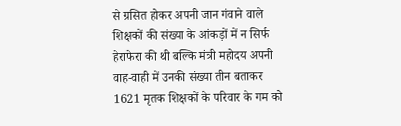से ग्रसित होकर अपनी जान गंवाने वाले शिक्षकों की संख्या के आंकड़ों में न सिर्फ हेराफेरा की थी बल्कि मंत्री महोदय अपनी वाह-वाही में उनकी संख्या तीन बताकर 1621 मृतक शिक्षकों के परिवार के गम को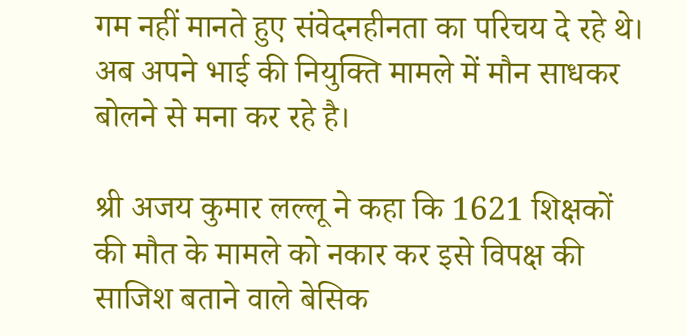गम नहीं मानते हुए संवेदनहीनता का परिचय दे रहे थे। अब अपने भाई की नियुक्ति मामले में मौन साधकर बोलने से मना कर रहे है।

श्री अजय कुमार लल्लू ने कहा कि 1621 शिक्षकों की मौत के मामले को नकार कर इसे विपक्ष की साजिश बताने वाले बेसिक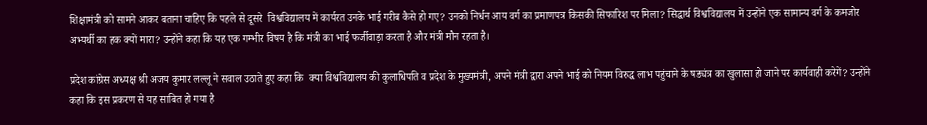शिक्षामंत्री को सामने आकर बताना चाहिए कि पहले से दूसरे  विश्वविद्यालय में कार्यरत उनके भाई गरीब कैसे हो गए? उनको निर्धन आय वर्ग का प्रमाणपत्र किसकी सिफारिश पर मिला? सिद्धार्थ विश्वविद्यालय में उन्होंने एक सामान्य वर्ग के कमजोर अभ्यर्थी का हक क्यों मारा? उन्होंने कहा कि यह एक गम्भीर विषय है कि मंत्री का भाई फर्जीवाड़ा करता है और मंत्री मौन रहता है।

प्रदेश कांग्रेस अध्यक्ष श्री अजय कुमार लल्लू ने सवाल उठाते हुए कहा कि  क्या विश्वविद्यालय की कुलाधिपति व प्रदेश के मुख्यमंत्री, अपने मंत्री द्वारा अपने भाई को नियम विरुद्ध लाभ पहुंचाने के षड्यंत्र का खुलासा हो जाने पर कार्यवाही करेगें? उन्होंने कहा कि इस प्रकरण से यह साबित हो गया है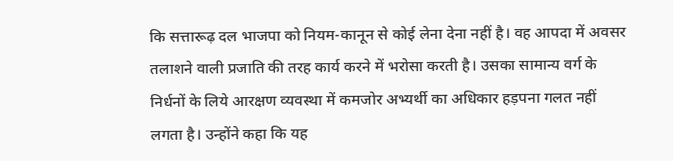कि सत्तारूढ़ दल भाजपा को नियम-कानून से कोई लेना देना नहीं है। वह आपदा में अवसर तलाशने वाली प्रजाति की तरह कार्य करने में भरोसा करती है। उसका सामान्य वर्ग के निर्धनों के लिये आरक्षण व्यवस्था में कमजोर अभ्यर्थी का अधिकार हड़पना गलत नहीं लगता है। उन्होंने कहा कि यह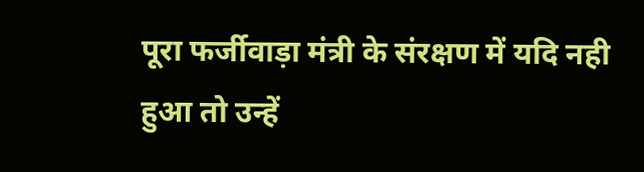पूरा फर्जीवाड़ा मंत्री के संरक्षण में यदि नही हुआ तो उन्हें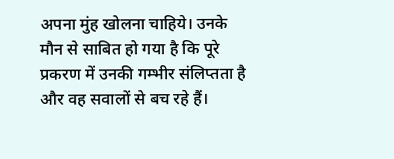अपना मुंह खोलना चाहिये। उनके मौन से साबित हो गया है कि पूरे प्रकरण में उनकी गम्भीर संलिप्तता है और वह सवालों से बच रहे हैं।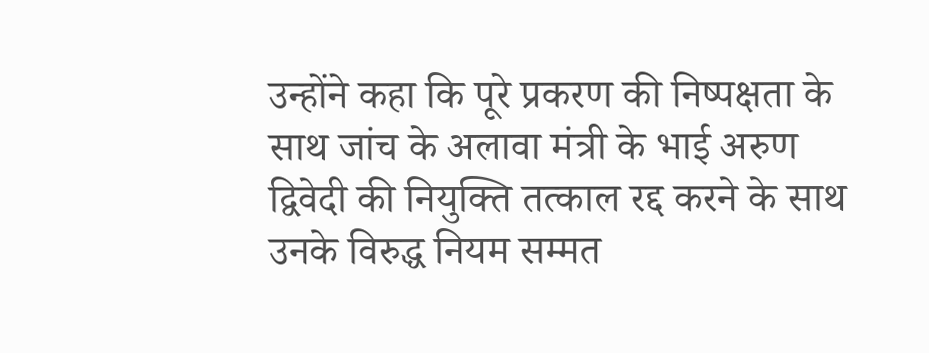उन्होंने कहा कि पूरे प्रकरण की निष्पक्षता के साथ जांच के अलावा मंत्री के भाई अरुण द्विवेदी की नियुक्ति तत्काल रद्द करने के साथ उनके विरुद्ध नियम सम्मत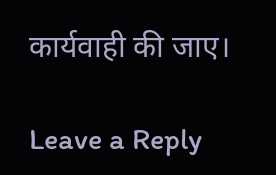कार्यवाही की जाए।

Leave a Reply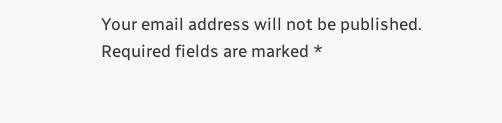Your email address will not be published. Required fields are marked *